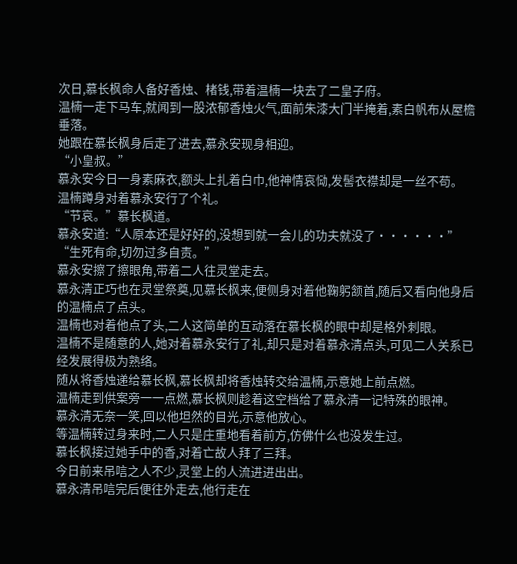次日,慕长枫命人备好香烛、楮钱,带着温楠一块去了二皇子府。
温楠一走下马车,就闻到一股浓郁香烛火气,面前朱漆大门半掩着,素白帆布从屋檐垂落。
她跟在慕长枫身后走了进去,慕永安现身相迎。
“小皇叔。”
慕永安今日一身素麻衣,额头上扎着白巾,他神情哀恸,发髻衣襟却是一丝不苟。
温楠蹲身对着慕永安行了个礼。
“节哀。”慕长枫道。
慕永安道:“人原本还是好好的,没想到就一会儿的功夫就没了······”
“生死有命,切勿过多自责。”
慕永安擦了擦眼角,带着二人往灵堂走去。
慕永清正巧也在灵堂祭奠,见慕长枫来,便侧身对着他鞠躬颔首,随后又看向他身后的温楠点了点头。
温楠也对着他点了头,二人这简单的互动落在慕长枫的眼中却是格外刺眼。
温楠不是随意的人,她对着慕永安行了礼,却只是对着慕永清点头,可见二人关系已经发展得极为熟络。
随从将香烛递给慕长枫,慕长枫却将香烛转交给温楠,示意她上前点燃。
温楠走到供案旁一一点燃,慕长枫则趁着这空档给了慕永清一记特殊的眼神。
慕永清无奈一笑,回以他坦然的目光,示意他放心。
等温楠转过身来时,二人只是庄重地看着前方,仿佛什么也没发生过。
慕长枫接过她手中的香,对着亡故人拜了三拜。
今日前来吊唁之人不少,灵堂上的人流进进出出。
慕永清吊唁完后便往外走去,他行走在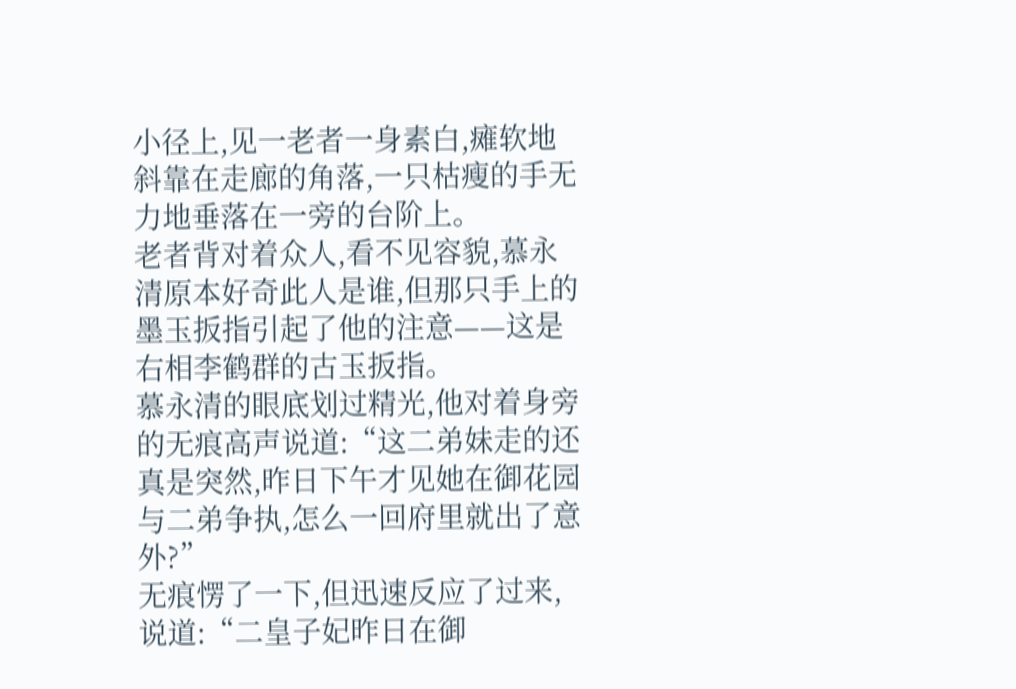小径上,见一老者一身素白,瘫软地斜靠在走廊的角落,一只枯瘦的手无力地垂落在一旁的台阶上。
老者背对着众人,看不见容貌,慕永清原本好奇此人是谁,但那只手上的墨玉扳指引起了他的注意——这是右相李鹤群的古玉扳指。
慕永清的眼底划过精光,他对着身旁的无痕高声说道:“这二弟妹走的还真是突然,昨日下午才见她在御花园与二弟争执,怎么一回府里就出了意外?”
无痕愣了一下,但迅速反应了过来,说道:“二皇子妃昨日在御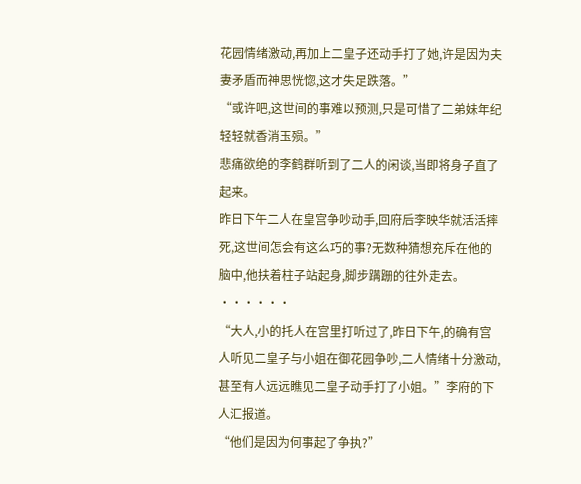花园情绪激动,再加上二皇子还动手打了她,许是因为夫妻矛盾而神思恍惚,这才失足跌落。”
“或许吧,这世间的事难以预测,只是可惜了二弟妹年纪轻轻就香消玉殒。”
悲痛欲绝的李鹤群听到了二人的闲谈,当即将身子直了起来。
昨日下午二人在皇宫争吵动手,回府后李映华就活活摔死,这世间怎会有这么巧的事?无数种猜想充斥在他的脑中,他扶着柱子站起身,脚步蹒跚的往外走去。
······
“大人,小的托人在宫里打听过了,昨日下午,的确有宫人听见二皇子与小姐在御花园争吵,二人情绪十分激动,甚至有人远远瞧见二皇子动手打了小姐。”李府的下人汇报道。
“他们是因为何事起了争执?”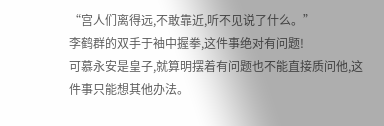“宫人们离得远,不敢靠近,听不见说了什么。”
李鹤群的双手于袖中握拳,这件事绝对有问题!
可慕永安是皇子,就算明摆着有问题也不能直接质问他,这件事只能想其他办法。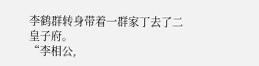李鹤群转身带着一群家丁去了二皇子府。
“李相公,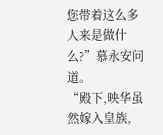您带着这么多人来是做什么?”慕永安问道。
“殿下,映华虽然嫁入皇族,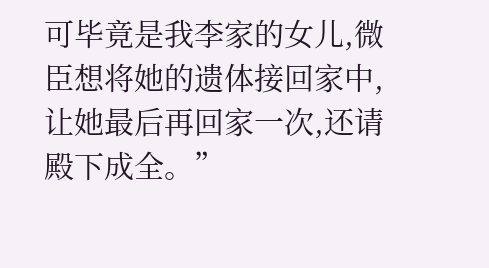可毕竟是我李家的女儿,微臣想将她的遗体接回家中,让她最后再回家一次,还请殿下成全。”